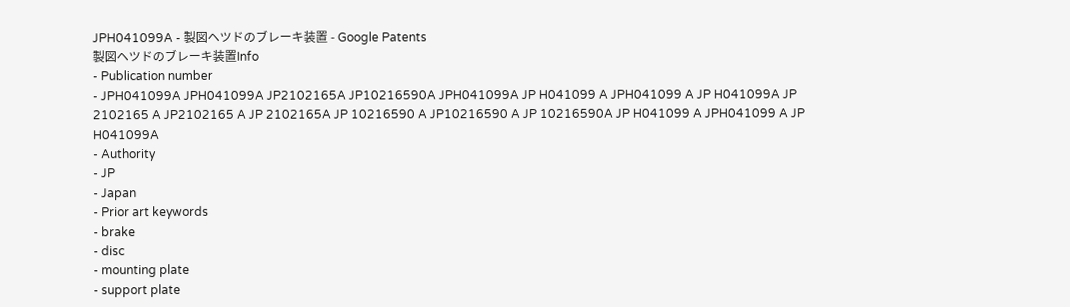JPH041099A - 製図ヘツドのブレーキ装置 - Google Patents
製図ヘツドのブレーキ装置Info
- Publication number
- JPH041099A JPH041099A JP2102165A JP10216590A JPH041099A JP H041099 A JPH041099 A JP H041099A JP 2102165 A JP2102165 A JP 2102165A JP 10216590 A JP10216590 A JP 10216590A JP H041099 A JPH041099 A JP H041099A
- Authority
- JP
- Japan
- Prior art keywords
- brake
- disc
- mounting plate
- support plate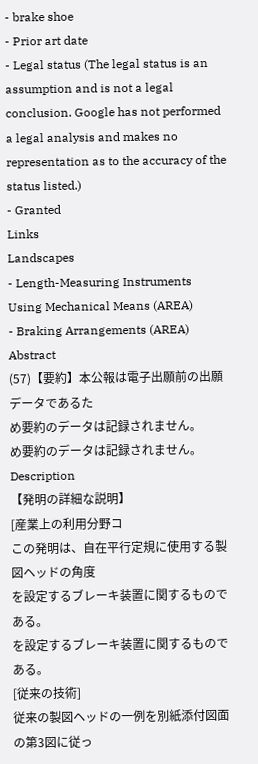- brake shoe
- Prior art date
- Legal status (The legal status is an assumption and is not a legal conclusion. Google has not performed a legal analysis and makes no representation as to the accuracy of the status listed.)
- Granted
Links
Landscapes
- Length-Measuring Instruments Using Mechanical Means (AREA)
- Braking Arrangements (AREA)
Abstract
(57)【要約】本公報は電子出願前の出願データであるた
め要約のデータは記録されません。
め要約のデータは記録されません。
Description
【発明の詳細な説明】
[産業上の利用分野コ
この発明は、自在平行定規に使用する製図ヘッドの角度
を設定するブレーキ装置に関するものである。
を設定するブレーキ装置に関するものである。
[従来の技術]
従来の製図ヘッドの一例を別紙添付図面の第3図に従っ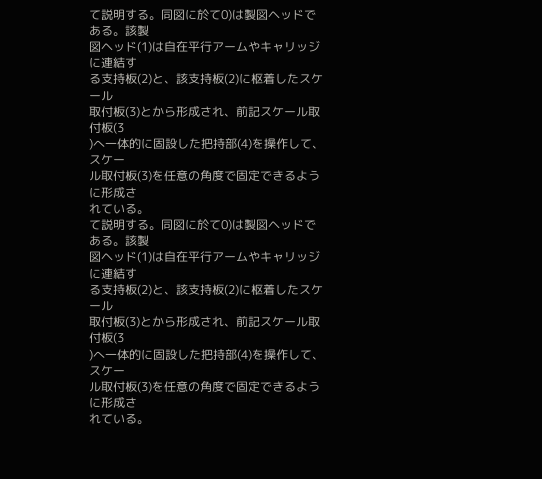て説明する。同図に於て0)は製図ヘッドである。該製
図ヘッド(1)は自在平行アームやキャリッジに連結す
る支持板(2)と、該支持板(2)に枢着したスケール
取付板(3)とから形成され、前記スケール取付板(3
)へ一体的に固設した把持部(4)を操作して、スケー
ル取付板(3)を任意の角度で固定できるように形成さ
れている。
て説明する。同図に於て0)は製図ヘッドである。該製
図ヘッド(1)は自在平行アームやキャリッジに連結す
る支持板(2)と、該支持板(2)に枢着したスケール
取付板(3)とから形成され、前記スケール取付板(3
)へ一体的に固設した把持部(4)を操作して、スケー
ル取付板(3)を任意の角度で固定できるように形成さ
れている。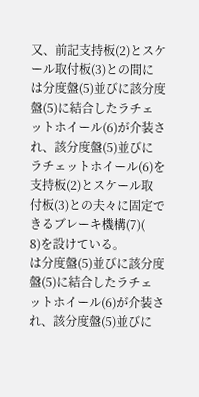又、前記支持板(2)とスケール取付板(3)との間に
は分度盤(5)並びに該分度盤(5)に結合したラチェ
ットホイール(6)が介装され、該分度盤(5)並びに
ラチェットホイール(6)を支持板(2)とスケール取
付板(3)との夫々に固定できるブレーキ機構(7)(
8)を設けている。
は分度盤(5)並びに該分度盤(5)に結合したラチェ
ットホイール(6)が介装され、該分度盤(5)並びに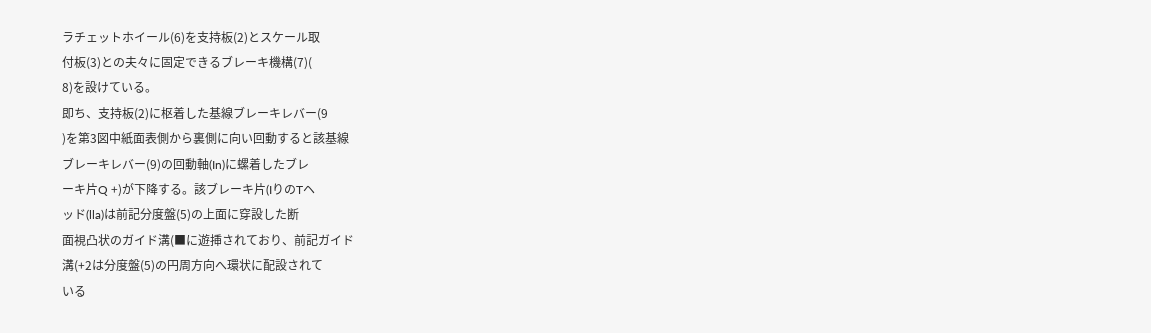ラチェットホイール(6)を支持板(2)とスケール取
付板(3)との夫々に固定できるブレーキ機構(7)(
8)を設けている。
即ち、支持板(2)に枢着した基線ブレーキレバー(9
)を第3図中紙面表側から裏側に向い回動すると該基線
ブレーキレバー(9)の回動軸(In)に螺着したブレ
ーキ片Q +)が下降する。該ブレーキ片(IりのTヘ
ッド(lla)は前記分度盤(5)の上面に穿設した断
面視凸状のガイド溝(■に遊挿されており、前記ガイド
溝(+2は分度盤(5)の円周方向へ環状に配設されて
いる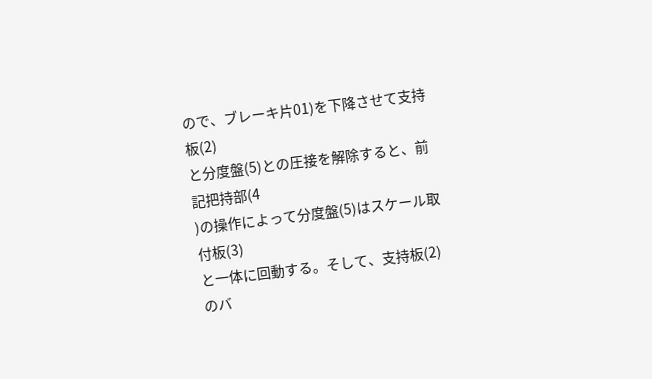ので、ブレーキ片01)を下降させて支持板(2)
と分度盤(5)との圧接を解除すると、前記把持部(4
)の操作によって分度盤(5)はスケール取付板(3)
と一体に回動する。そして、支持板(2)のバ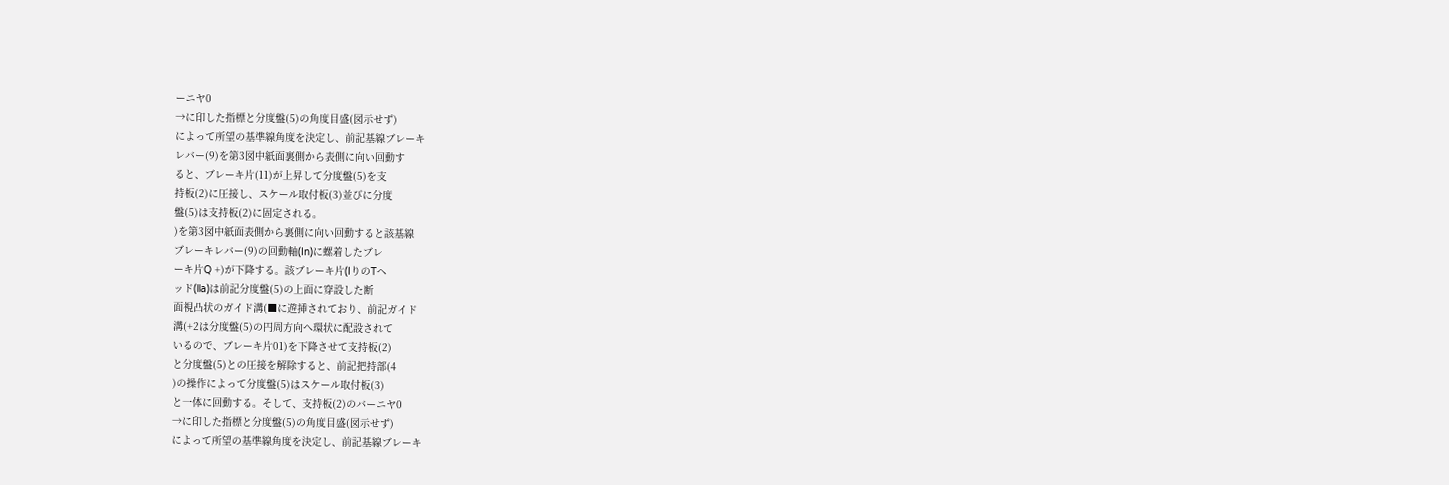ーニヤ0
→に印した指標と分度盤(5)の角度目盛(図示せず)
によって所望の基準線角度を決定し、前記基線ブレーキ
レバー(9)を第3図中紙面裏側から表側に向い回動す
ると、ブレーキ片(11)が上昇して分度盤(5)を支
持板(2)に圧接し、スケール取付板(3)並びに分度
盤(5)は支持板(2)に固定される。
)を第3図中紙面表側から裏側に向い回動すると該基線
ブレーキレバー(9)の回動軸(In)に螺着したブレ
ーキ片Q +)が下降する。該ブレーキ片(IりのTヘ
ッド(lla)は前記分度盤(5)の上面に穿設した断
面視凸状のガイド溝(■に遊挿されており、前記ガイド
溝(+2は分度盤(5)の円周方向へ環状に配設されて
いるので、ブレーキ片01)を下降させて支持板(2)
と分度盤(5)との圧接を解除すると、前記把持部(4
)の操作によって分度盤(5)はスケール取付板(3)
と一体に回動する。そして、支持板(2)のバーニヤ0
→に印した指標と分度盤(5)の角度目盛(図示せず)
によって所望の基準線角度を決定し、前記基線ブレーキ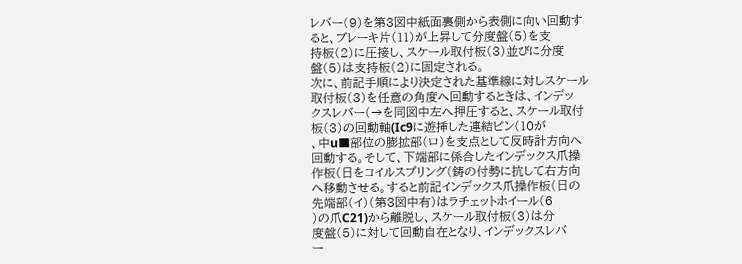レバー(9)を第3図中紙面裏側から表側に向い回動す
ると、ブレーキ片(11)が上昇して分度盤(5)を支
持板(2)に圧接し、スケール取付板(3)並びに分度
盤(5)は支持板(2)に固定される。
次に、前記手順により決定された基準線に対しスケール
取付板(3)を任意の角度へ回動するときは、インデッ
クスレバー(→を同図中左へ押圧すると、スケール取付
板(3)の回動軸(Ic9に遊挿した連結ピン(10が
、中u■部位の膨拡部(ロ)を支点として反時計方向へ
回動する。そして、下端部に係合したインデックス爪操
作板(日をコイルスプリング(鋳の付勢に抗して右方向
へ移動させる。すると前記インデックス爪操作板(日の
先端部(イ)(第3図中有)はラチェットホイール(6
)の爪C21)から離脱し、スケール取付板(3)は分
度盤(5)に対して回動自在となり、インデックスレバ
ー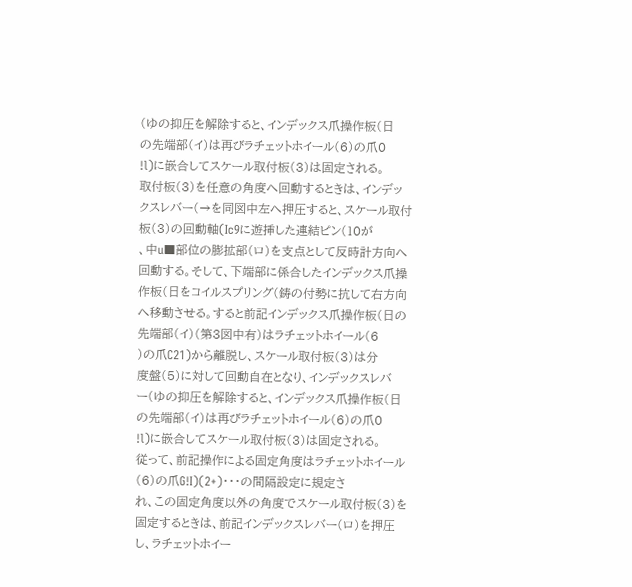(ゆの抑圧を解除すると、インデックス爪操作板(日
の先端部(イ)は再びラチェットホイール(6)の爪0
!l)に嵌合してスケール取付板(3)は固定される。
取付板(3)を任意の角度へ回動するときは、インデッ
クスレバー(→を同図中左へ押圧すると、スケール取付
板(3)の回動軸(Ic9に遊挿した連結ピン(10が
、中u■部位の膨拡部(ロ)を支点として反時計方向へ
回動する。そして、下端部に係合したインデックス爪操
作板(日をコイルスプリング(鋳の付勢に抗して右方向
へ移動させる。すると前記インデックス爪操作板(日の
先端部(イ)(第3図中有)はラチェットホイール(6
)の爪C21)から離脱し、スケール取付板(3)は分
度盤(5)に対して回動自在となり、インデックスレバ
ー(ゆの抑圧を解除すると、インデックス爪操作板(日
の先端部(イ)は再びラチェットホイール(6)の爪0
!l)に嵌合してスケール取付板(3)は固定される。
従って、前記操作による固定角度はラチェットホイール
(6)の爪G!I)(2+)・・・の間隔設定に規定さ
れ、この固定角度以外の角度でスケール取付板(3)を
固定するときは、前記インデックスレバー(ロ)を押圧
し、ラチェットホイー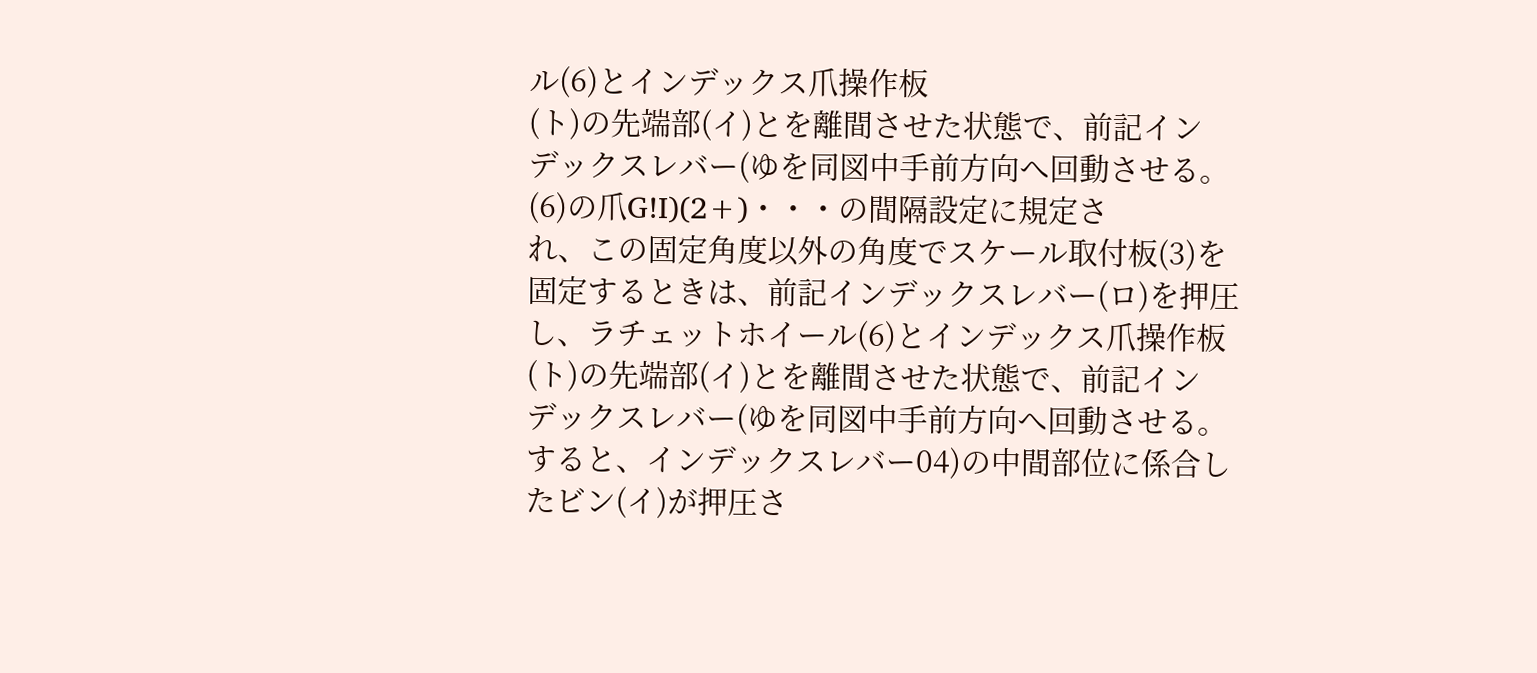ル(6)とインデックス爪操作板
(ト)の先端部(イ)とを離間させた状態で、前記イン
デックスレバー(ゆを同図中手前方向へ回動させる。
(6)の爪G!I)(2+)・・・の間隔設定に規定さ
れ、この固定角度以外の角度でスケール取付板(3)を
固定するときは、前記インデックスレバー(ロ)を押圧
し、ラチェットホイール(6)とインデックス爪操作板
(ト)の先端部(イ)とを離間させた状態で、前記イン
デックスレバー(ゆを同図中手前方向へ回動させる。
すると、インデックスレバー04)の中間部位に係合し
たビン(イ)が押圧さ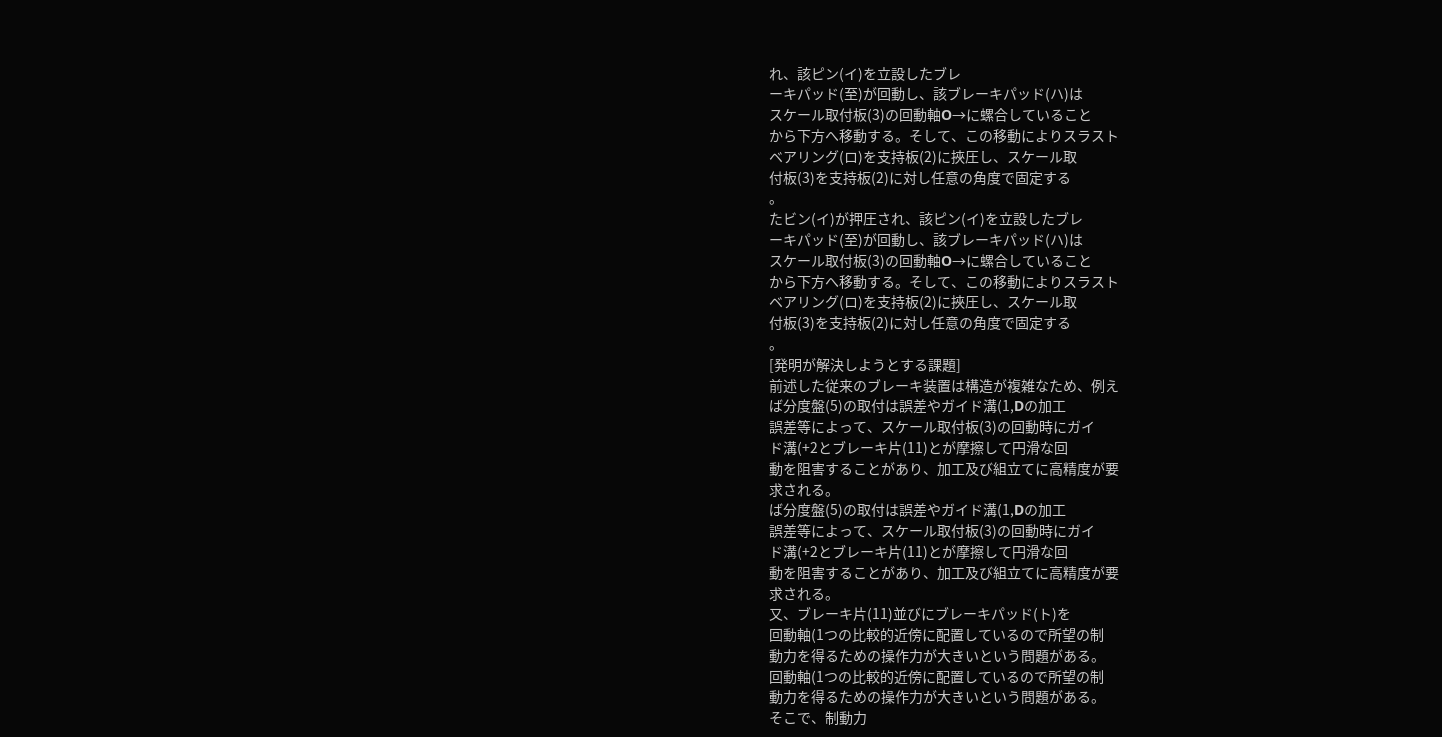れ、該ピン(イ)を立設したブレ
ーキパッド(至)が回動し、該ブレーキパッド(ハ)は
スケール取付板(3)の回動軸O→に螺合していること
から下方へ移動する。そして、この移動によりスラスト
ベアリング(ロ)を支持板(2)に挾圧し、スケール取
付板(3)を支持板(2)に対し任意の角度で固定する
。
たビン(イ)が押圧され、該ピン(イ)を立設したブレ
ーキパッド(至)が回動し、該ブレーキパッド(ハ)は
スケール取付板(3)の回動軸O→に螺合していること
から下方へ移動する。そして、この移動によりスラスト
ベアリング(ロ)を支持板(2)に挾圧し、スケール取
付板(3)を支持板(2)に対し任意の角度で固定する
。
[発明が解決しようとする課題]
前述した従来のブレーキ装置は構造が複雑なため、例え
ば分度盤(5)の取付は誤差やガイド溝(1,Dの加工
誤差等によって、スケール取付板(3)の回動時にガイ
ド溝(+2とブレーキ片(11)とが摩擦して円滑な回
動を阻害することがあり、加工及び組立てに高精度が要
求される。
ば分度盤(5)の取付は誤差やガイド溝(1,Dの加工
誤差等によって、スケール取付板(3)の回動時にガイ
ド溝(+2とブレーキ片(11)とが摩擦して円滑な回
動を阻害することがあり、加工及び組立てに高精度が要
求される。
又、ブレーキ片(11)並びにブレーキパッド(ト)を
回動軸(1つの比較的近傍に配置しているので所望の制
動力を得るための操作力が大きいという問題がある。
回動軸(1つの比較的近傍に配置しているので所望の制
動力を得るための操作力が大きいという問題がある。
そこで、制動力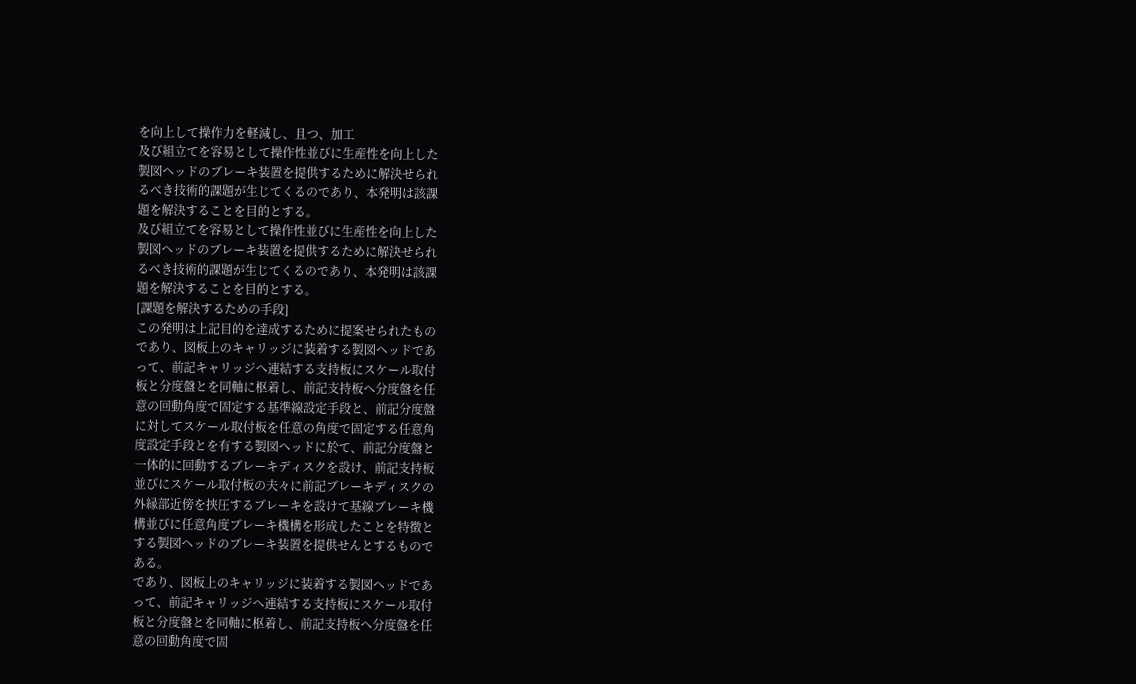を向上して操作力を軽減し、且つ、加工
及び組立てを容易として操作性並びに生産性を向上した
製図ヘッドのブレーキ装置を提供するために解決せられ
るべき技術的課題が生じてくるのであり、本発明は該課
題を解決することを目的とする。
及び組立てを容易として操作性並びに生産性を向上した
製図ヘッドのブレーキ装置を提供するために解決せられ
るべき技術的課題が生じてくるのであり、本発明は該課
題を解決することを目的とする。
[課題を解決するための手段]
この発明は上記目的を達成するために提案せられたもの
であり、図板上のキャリッジに装着する製図ヘッドであ
って、前記キャリッジへ連結する支持板にスケール取付
板と分度盤とを同軸に枢着し、前記支持板へ分度盤を任
意の回動角度で固定する基準線設定手段と、前記分度盤
に対してスケール取付板を任意の角度で固定する任意角
度設定手段とを有する製図ヘッドに於て、前記分度盤と
一体的に回動するブレーキディスクを設け、前記支持板
並びにスケール取付板の夫々に前記ブレーキディスクの
外縁部近傍を挟圧するブレーキを設けて基線ブレーキ機
構並びに任意角度ブレーキ機構を形成したことを特徴と
する製図ヘッドのブレーキ装置を提供せんとするもので
ある。
であり、図板上のキャリッジに装着する製図ヘッドであ
って、前記キャリッジへ連結する支持板にスケール取付
板と分度盤とを同軸に枢着し、前記支持板へ分度盤を任
意の回動角度で固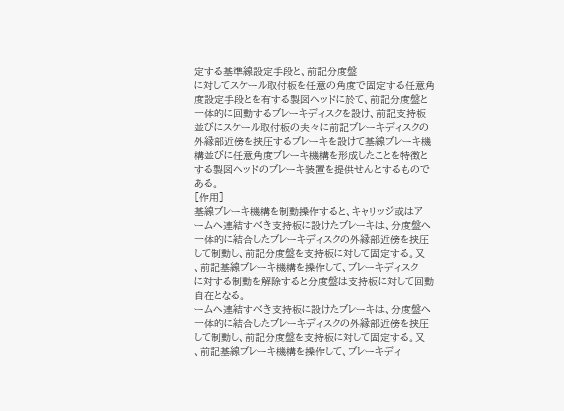定する基準線設定手段と、前記分度盤
に対してスケール取付板を任意の角度で固定する任意角
度設定手段とを有する製図ヘッドに於て、前記分度盤と
一体的に回動するブレーキディスクを設け、前記支持板
並びにスケール取付板の夫々に前記ブレーキディスクの
外縁部近傍を挟圧するブレーキを設けて基線ブレーキ機
構並びに任意角度ブレーキ機構を形成したことを特徴と
する製図ヘッドのブレーキ装置を提供せんとするもので
ある。
[作用]
基線ブレーキ機構を制動操作すると、キャリッジ或はア
ームへ連結すべき支持板に設けたブレーキは、分度盤へ
一体的に結合したブレーキディスクの外縁部近傍を挟圧
して制動し、前記分度盤を支持板に対して固定する。又
、前記基線ブレーキ機構を操作して、ブレーキディスク
に対する制動を解除すると分度盤は支持板に対して回動
自在となる。
ームへ連結すべき支持板に設けたブレーキは、分度盤へ
一体的に結合したブレーキディスクの外縁部近傍を挟圧
して制動し、前記分度盤を支持板に対して固定する。又
、前記基線ブレーキ機構を操作して、ブレーキディ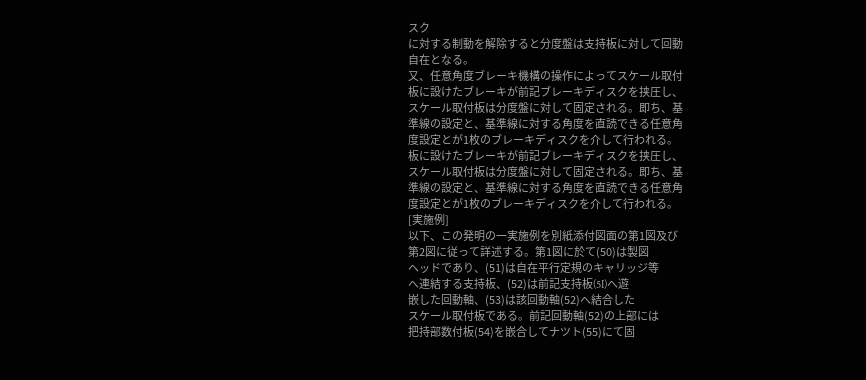スク
に対する制動を解除すると分度盤は支持板に対して回動
自在となる。
又、任意角度ブレーキ機構の操作によってスケール取付
板に設けたブレーキが前記ブレーキディスクを挟圧し、
スケール取付板は分度盤に対して固定される。即ち、基
準線の設定と、基準線に対する角度を直読できる任意角
度設定とが1枚のブレーキディスクを介して行われる。
板に設けたブレーキが前記ブレーキディスクを挟圧し、
スケール取付板は分度盤に対して固定される。即ち、基
準線の設定と、基準線に対する角度を直読できる任意角
度設定とが1枚のブレーキディスクを介して行われる。
[実施例]
以下、この発明の一実施例を別紙添付図面の第1図及び
第2図に従って詳述する。第1図に於て(50)は製図
ヘッドであり、(51)は自在平行定規のキャリッジ等
へ連結する支持板、(52)は前記支持板(5I)へ遊
嵌した回動軸、(53)は該回動軸(52)へ結合した
スケール取付板である。前記回動軸(52)の上部には
把持部数付板(54)を嵌合してナツト(55)にて固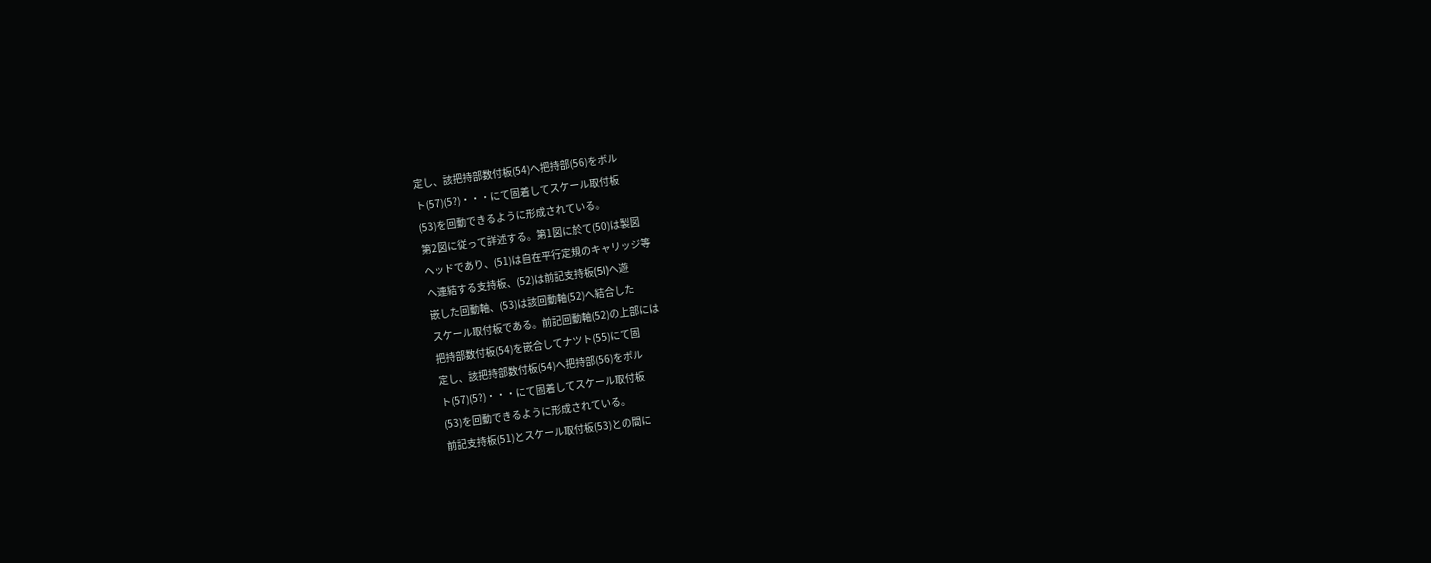定し、該把持部数付板(54)へ把持部(56)をボル
ト(57)(5?)・・・にて固着してスケール取付板
(53)を回動できるように形成されている。
第2図に従って詳述する。第1図に於て(50)は製図
ヘッドであり、(51)は自在平行定規のキャリッジ等
へ連結する支持板、(52)は前記支持板(5I)へ遊
嵌した回動軸、(53)は該回動軸(52)へ結合した
スケール取付板である。前記回動軸(52)の上部には
把持部数付板(54)を嵌合してナツト(55)にて固
定し、該把持部数付板(54)へ把持部(56)をボル
ト(57)(5?)・・・にて固着してスケール取付板
(53)を回動できるように形成されている。
前記支持板(51)とスケール取付板(53)との間に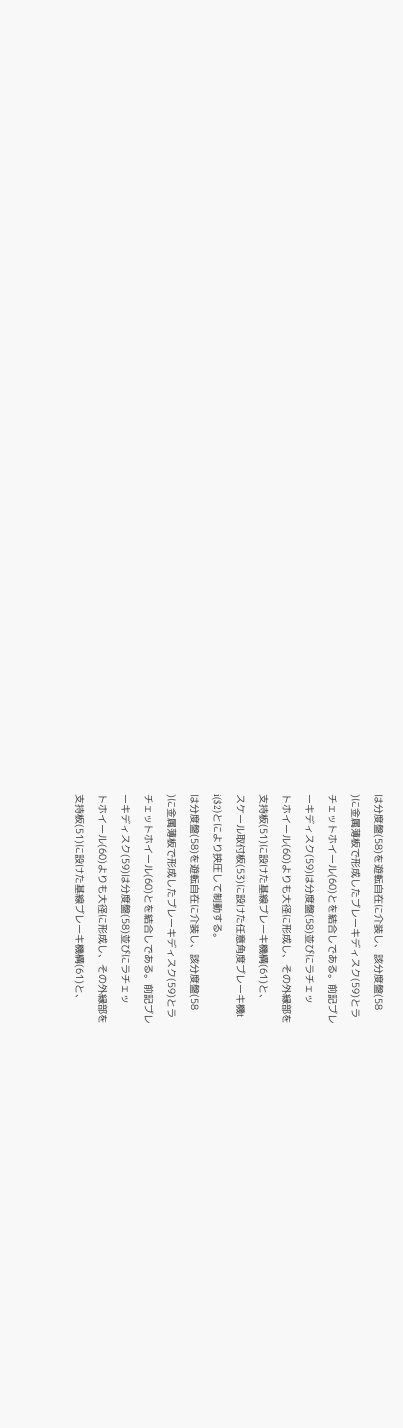は分度盤(58)を遊転自在に介装し、該分度盤(58
)に金属薄板で形成したブレーキディスク(59)とラ
チェットホイール(60)とを結合しである。前記ブレ
ーキディスク(59)は分度盤(58)並びにラチェッ
トホイール(60)よりも大径に形成し、その外縁部を
支持板(51)に設けた基線ブレーキ機構(61)と、
スケール取付板(53)に設けた任意角度ブレーキ機t
i($2)とにより挟圧して制動する。
は分度盤(58)を遊転自在に介装し、該分度盤(58
)に金属薄板で形成したブレーキディスク(59)とラ
チェットホイール(60)とを結合しである。前記ブレ
ーキディスク(59)は分度盤(58)並びにラチェッ
トホイール(60)よりも大径に形成し、その外縁部を
支持板(51)に設けた基線ブレーキ機構(61)と、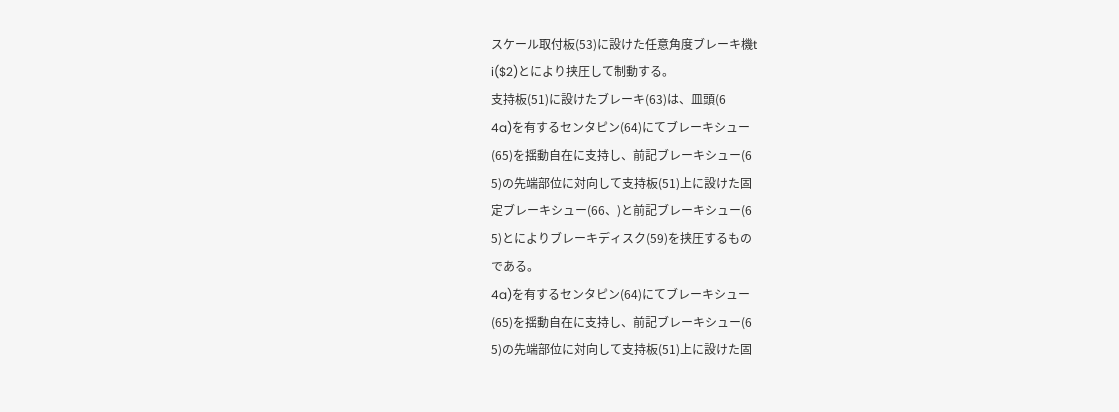スケール取付板(53)に設けた任意角度ブレーキ機t
i($2)とにより挟圧して制動する。
支持板(51)に設けたブレーキ(63)は、皿頭(6
4a)を有するセンタピン(64)にてブレーキシュー
(65)を揺動自在に支持し、前記ブレーキシュー(6
5)の先端部位に対向して支持板(51)上に設けた固
定ブレーキシュー(66、)と前記ブレーキシュー(6
5)とによりブレーキディスク(59)を挟圧するもの
である。
4a)を有するセンタピン(64)にてブレーキシュー
(65)を揺動自在に支持し、前記ブレーキシュー(6
5)の先端部位に対向して支持板(51)上に設けた固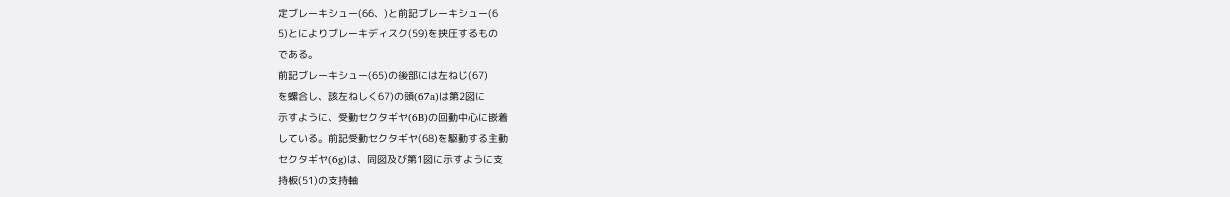定ブレーキシュー(66、)と前記ブレーキシュー(6
5)とによりブレーキディスク(59)を挟圧するもの
である。
前記ブレーキシュー(65)の後部には左ねじ(67)
を螺合し、該左ねしく67)の頭(67a)は第2図に
示すように、受動セクタギヤ(6B)の回動中心に嵌着
している。前記受動セクタギヤ(68)を駆動する主動
セクタギヤ(6g)は、同図及び第1図に示すように支
持板(51)の支持軸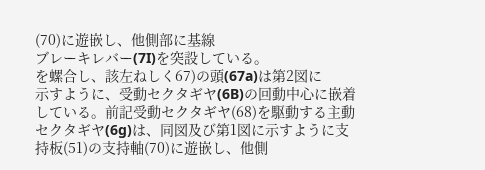(70)に遊嵌し、他側部に基線
ブレーキレバー(7I)を突設している。
を螺合し、該左ねしく67)の頭(67a)は第2図に
示すように、受動セクタギヤ(6B)の回動中心に嵌着
している。前記受動セクタギヤ(68)を駆動する主動
セクタギヤ(6g)は、同図及び第1図に示すように支
持板(51)の支持軸(70)に遊嵌し、他側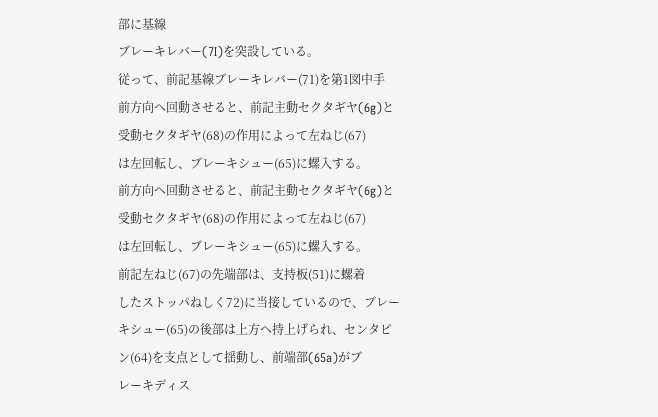部に基線
ブレーキレバー(7I)を突設している。
従って、前記基線ブレーキレバー(71)を第1図中手
前方向へ回動させると、前記主動セクタギヤ(6g)と
受動セクタギヤ(68)の作用によって左ねじ(67)
は左回転し、ブレーキシュー(65)に螺入する。
前方向へ回動させると、前記主動セクタギヤ(6g)と
受動セクタギヤ(68)の作用によって左ねじ(67)
は左回転し、ブレーキシュー(65)に螺入する。
前記左ねじ(67)の先端部は、支持板(51)に螺着
したストッパねしく72)に当接しているので、ブレー
キシュー(65)の後部は上方へ持上げられ、センタピ
ン(64)を支点として揺動し、前端部(65a)がブ
レーキディス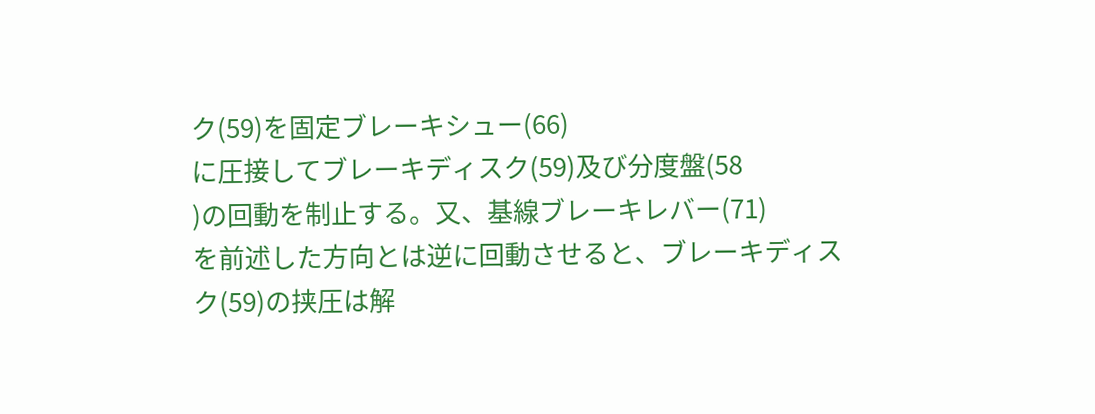ク(59)を固定ブレーキシュー(66)
に圧接してブレーキディスク(59)及び分度盤(58
)の回動を制止する。又、基線ブレーキレバー(71)
を前述した方向とは逆に回動させると、ブレーキディス
ク(59)の挟圧は解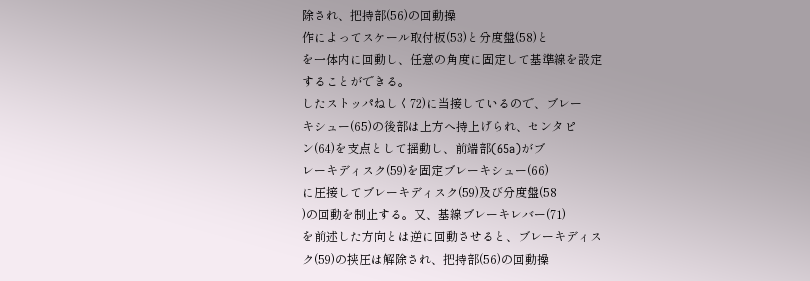除され、把持部(56)の回動操
作によってスケール取付板(53)と分度盤(58)と
を一体内に回動し、任意の角度に固定して基準線を設定
することができる。
したストッパねしく72)に当接しているので、ブレー
キシュー(65)の後部は上方へ持上げられ、センタピ
ン(64)を支点として揺動し、前端部(65a)がブ
レーキディスク(59)を固定ブレーキシュー(66)
に圧接してブレーキディスク(59)及び分度盤(58
)の回動を制止する。又、基線ブレーキレバー(71)
を前述した方向とは逆に回動させると、ブレーキディス
ク(59)の挟圧は解除され、把持部(56)の回動操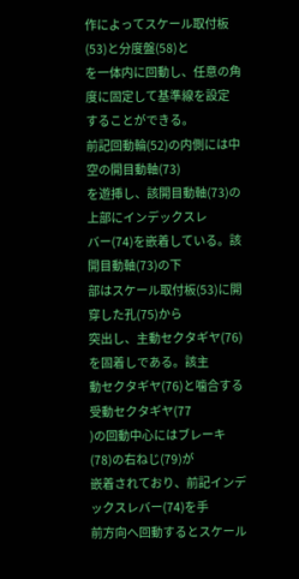作によってスケール取付板(53)と分度盤(58)と
を一体内に回動し、任意の角度に固定して基準線を設定
することができる。
前記回動輪(52)の内側には中空の開目動軸(73)
を遊挿し、該開目動軸(73)の上部にインデックスレ
バー(74)を嵌着している。該開目動軸(73)の下
部はスケール取付板(53)に開穿した孔(75)から
突出し、主動セクタギヤ(76)を固着しである。該主
動セクタギヤ(76)と噛合する受動セクタギヤ(77
)の回動中心にはブレーキ(78)の右ねじ(79)が
嵌着されており、前記インデックスレバー(74)を手
前方向へ回動するとスケール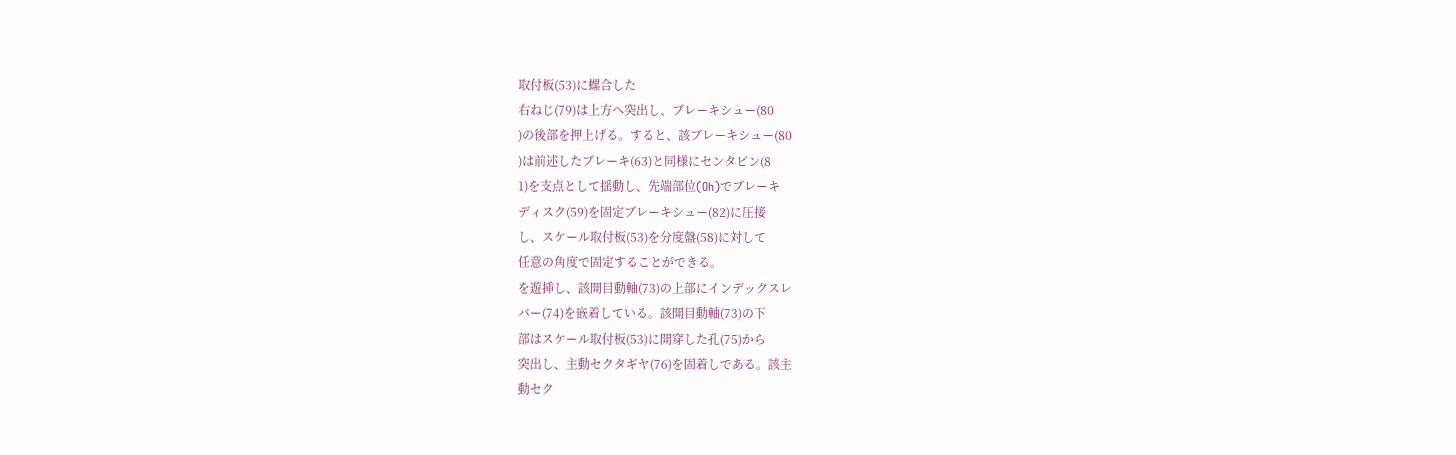取付板(53)に螺合した
右ねじ(79)は上方へ突出し、ブレーキシュー(80
)の後部を押上げる。すると、該ブレーキシュー(80
)は前述したブレーキ(63)と同様にセンタピン(8
1)を支点として揺動し、先端部位(Oh)でブレーキ
ディスク(59)を固定ブレーキシュー(82)に圧接
し、スケール取付板(53)を分度盤(58)に対して
任意の角度で固定することができる。
を遊挿し、該開目動軸(73)の上部にインデックスレ
バー(74)を嵌着している。該開目動軸(73)の下
部はスケール取付板(53)に開穿した孔(75)から
突出し、主動セクタギヤ(76)を固着しである。該主
動セク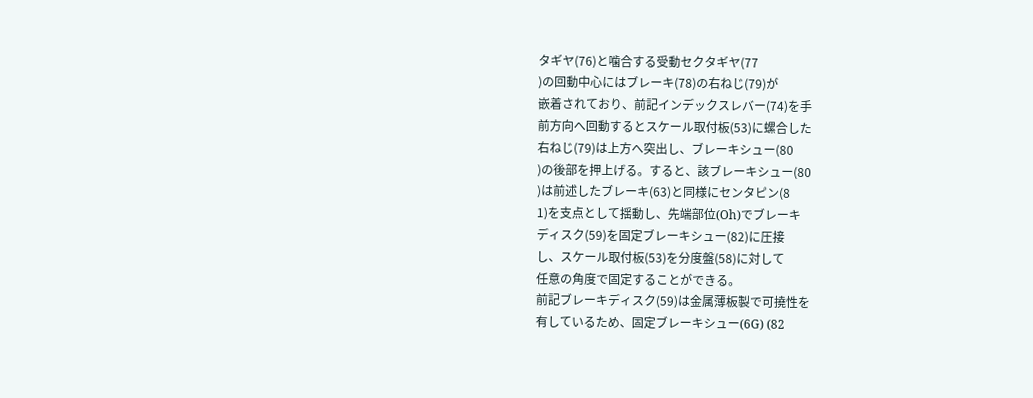タギヤ(76)と噛合する受動セクタギヤ(77
)の回動中心にはブレーキ(78)の右ねじ(79)が
嵌着されており、前記インデックスレバー(74)を手
前方向へ回動するとスケール取付板(53)に螺合した
右ねじ(79)は上方へ突出し、ブレーキシュー(80
)の後部を押上げる。すると、該ブレーキシュー(80
)は前述したブレーキ(63)と同様にセンタピン(8
1)を支点として揺動し、先端部位(Oh)でブレーキ
ディスク(59)を固定ブレーキシュー(82)に圧接
し、スケール取付板(53)を分度盤(58)に対して
任意の角度で固定することができる。
前記ブレーキディスク(59)は金属薄板製で可撓性を
有しているため、固定ブレーキシュー(6G) (82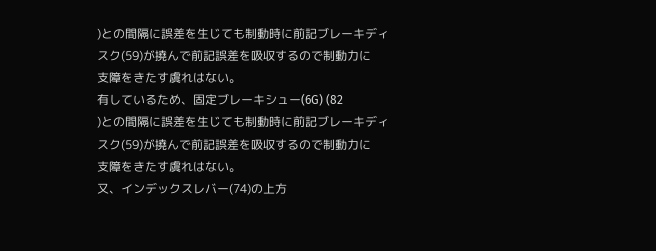)との間隔に誤差を生じても制動時に前記ブレーキディ
スク(59)が撓んで前記誤差を吸収するので制動力に
支障をきたす虞れはない。
有しているため、固定ブレーキシュー(6G) (82
)との間隔に誤差を生じても制動時に前記ブレーキディ
スク(59)が撓んで前記誤差を吸収するので制動力に
支障をきたす虞れはない。
又、インデックスレバー(74)の上方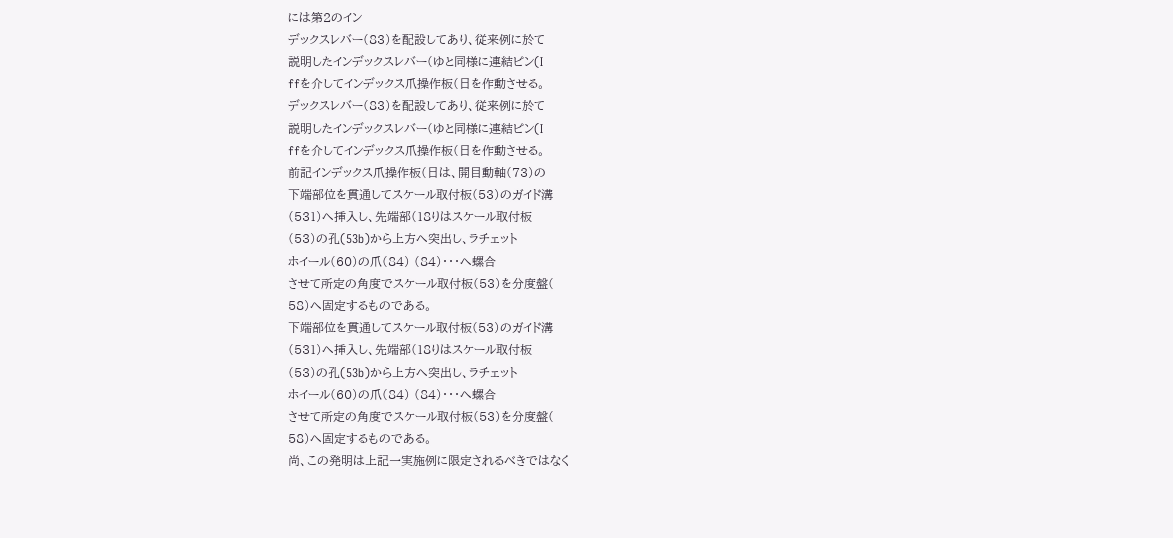には第2のイン
デックスレバー(83)を配設してあり、従来例に於て
説明したインデックスレバー(ゆと同様に連結ピン(I
ffを介してインデックス爪操作板(日を作動させる。
デックスレバー(83)を配設してあり、従来例に於て
説明したインデックスレバー(ゆと同様に連結ピン(I
ffを介してインデックス爪操作板(日を作動させる。
前記インデックス爪操作板(日は、開目動軸(73)の
下端部位を貫通してスケール取付板(53)のガイド溝
(531)へ挿入し、先端部(18りはスケール取付板
(53)の孔(53b)から上方へ突出し、ラチェット
ホイール(60)の爪(84) (84)・・・へ螺合
させて所定の角度でスケール取付板(53)を分度盤(
58)へ固定するものである。
下端部位を貫通してスケール取付板(53)のガイド溝
(531)へ挿入し、先端部(18りはスケール取付板
(53)の孔(53b)から上方へ突出し、ラチェット
ホイール(60)の爪(84) (84)・・・へ螺合
させて所定の角度でスケール取付板(53)を分度盤(
58)へ固定するものである。
尚、この発明は上記一実施例に限定されるべきではなく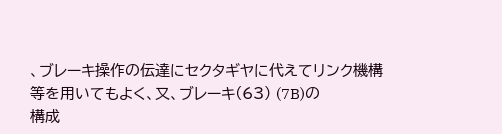、ブレーキ操作の伝達にセクタギヤに代えてリンク機構
等を用いてもよく、又、ブレーキ(63) (7B)の
構成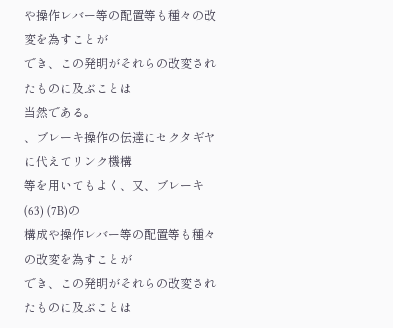や操作レバー等の配置等も種々の改変を為すことが
でき、この発明がそれらの改変されたものに及ぶことは
当然である。
、ブレーキ操作の伝達にセクタギヤに代えてリンク機構
等を用いてもよく、又、ブレーキ(63) (7B)の
構成や操作レバー等の配置等も種々の改変を為すことが
でき、この発明がそれらの改変されたものに及ぶことは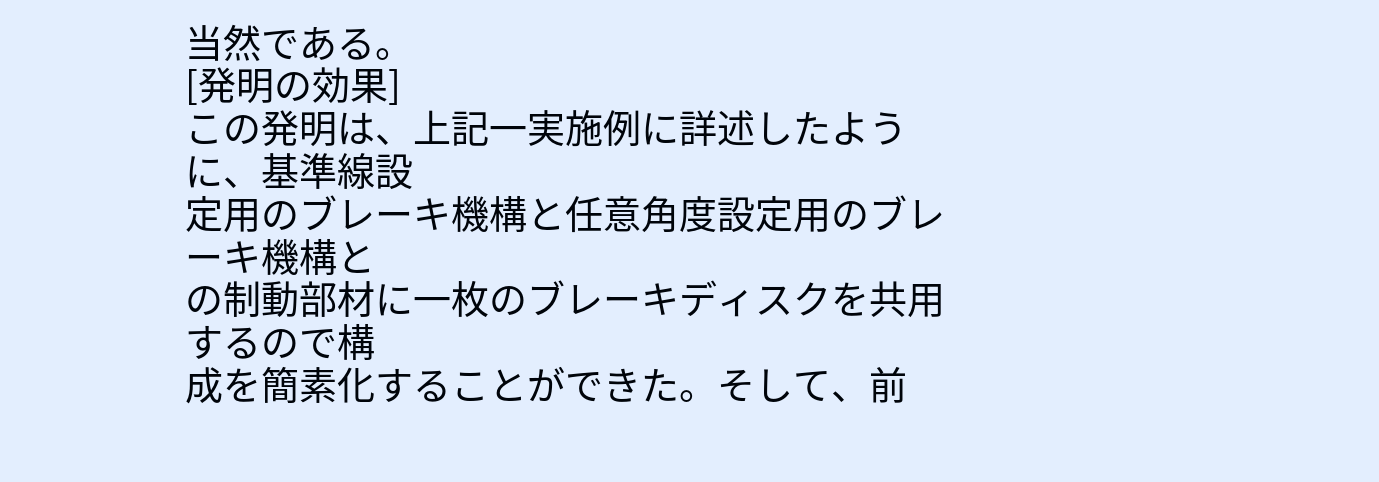当然である。
[発明の効果]
この発明は、上記一実施例に詳述したように、基準線設
定用のブレーキ機構と任意角度設定用のブレーキ機構と
の制動部材に一枚のブレーキディスクを共用するので構
成を簡素化することができた。そして、前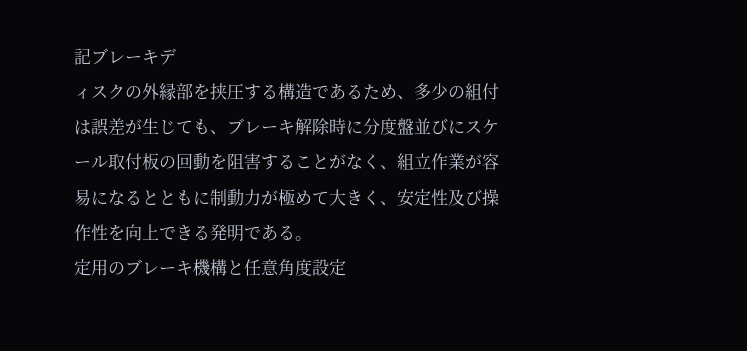記ブレーキデ
ィスクの外縁部を挟圧する構造であるため、多少の組付
は誤差が生じても、ブレーキ解除時に分度盤並びにスケ
ール取付板の回動を阻害することがなく、組立作業が容
易になるとともに制動力が極めて大きく、安定性及び操
作性を向上できる発明である。
定用のブレーキ機構と任意角度設定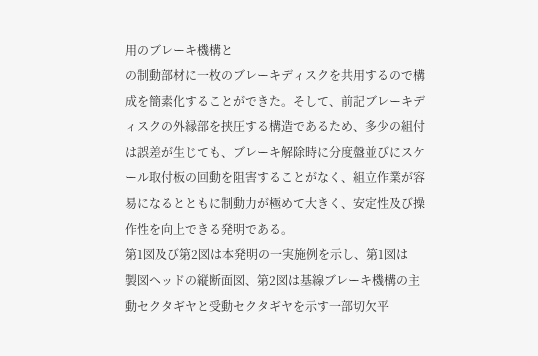用のブレーキ機構と
の制動部材に一枚のブレーキディスクを共用するので構
成を簡素化することができた。そして、前記ブレーキデ
ィスクの外縁部を挟圧する構造であるため、多少の組付
は誤差が生じても、ブレーキ解除時に分度盤並びにスケ
ール取付板の回動を阻害することがなく、組立作業が容
易になるとともに制動力が極めて大きく、安定性及び操
作性を向上できる発明である。
第1図及び第2図は本発明の一実施例を示し、第1図は
製図ヘッドの縦断面図、第2図は基線ブレーキ機構の主
動セクタギヤと受動セクタギヤを示す一部切欠平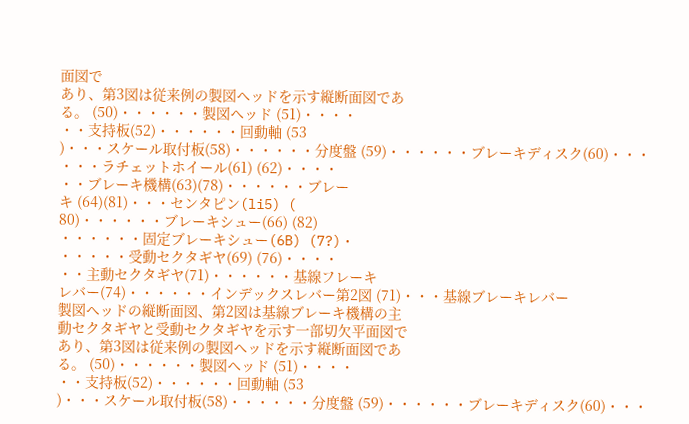面図で
あり、第3図は従来例の製図ヘッドを示す縦断面図であ
る。 (50)・・・・・・製図ヘッド (51)・・・・
・・支持板(52)・・・・・・回動軸 (53
)・・・スケール取付板(58)・・・・・・分度盤 (59)・・・・・・ブレーキディスク(60)・・・
・・・ラチェットホイール(61) (62)・・・・
・・ブレーキ機構(63)(78)・・・・・・ブレー
キ (64)(81)・・・センタピン(li5) (
80)・・・・・・ブレーキシュー(66) (82)
・・・・・・固定ブレーキシュー(6B) (7?)・
・・・・・受動セクタギヤ(69) (76)・・・・
・・主動セクタギヤ(71)・・・・・・基線フレーキ
レバー(74)・・・・・・インデックスレバー第2図 (71)・・・基線ブレーキレバー
製図ヘッドの縦断面図、第2図は基線ブレーキ機構の主
動セクタギヤと受動セクタギヤを示す一部切欠平面図で
あり、第3図は従来例の製図ヘッドを示す縦断面図であ
る。 (50)・・・・・・製図ヘッド (51)・・・・
・・支持板(52)・・・・・・回動軸 (53
)・・・スケール取付板(58)・・・・・・分度盤 (59)・・・・・・ブレーキディスク(60)・・・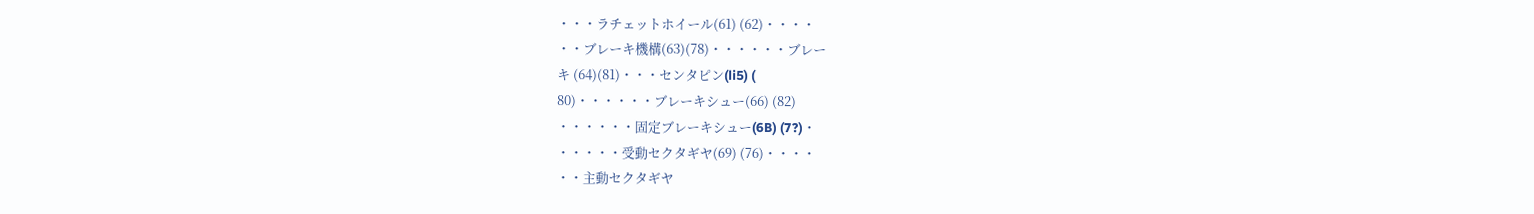・・・ラチェットホイール(61) (62)・・・・
・・ブレーキ機構(63)(78)・・・・・・ブレー
キ (64)(81)・・・センタピン(li5) (
80)・・・・・・ブレーキシュー(66) (82)
・・・・・・固定ブレーキシュー(6B) (7?)・
・・・・・受動セクタギヤ(69) (76)・・・・
・・主動セクタギヤ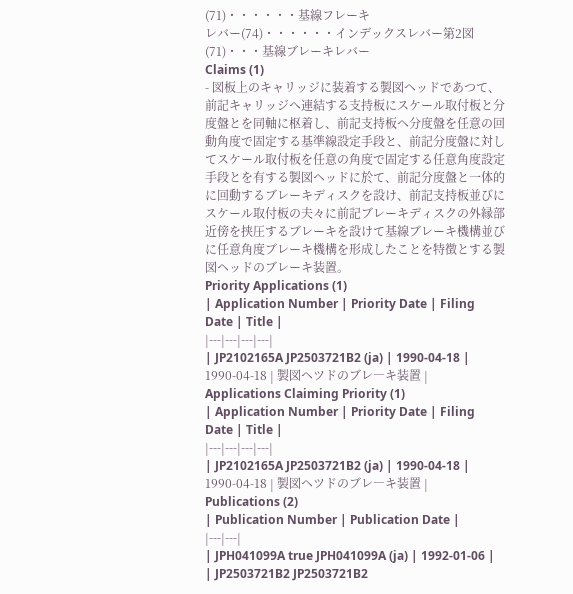(71)・・・・・・基線フレーキ
レバー(74)・・・・・・インデックスレバー第2図 (71)・・・基線ブレーキレバー
Claims (1)
- 図板上のキャリッジに装着する製図ヘッドであつて、
前記キャリッジへ連結する支持板にスケール取付板と分
度盤とを同軸に枢着し、前記支持板へ分度盤を任意の回
動角度で固定する基準線設定手段と、前記分度盤に対し
てスケール取付板を任意の角度で固定する任意角度設定
手段とを有する製図ヘッドに於て、前記分度盤と一体的
に回動するブレーキディスクを設け、前記支持板並びに
スケール取付板の夫々に前記ブレーキディスクの外縁部
近傍を挟圧するブレーキを設けて基線ブレーキ機構並び
に任意角度ブレーキ機構を形成したことを特徴とする製
図ヘッドのブレーキ装置。
Priority Applications (1)
| Application Number | Priority Date | Filing Date | Title |
|---|---|---|---|
| JP2102165A JP2503721B2 (ja) | 1990-04-18 | 1990-04-18 | 製図ヘツドのブレ―キ装置 |
Applications Claiming Priority (1)
| Application Number | Priority Date | Filing Date | Title |
|---|---|---|---|
| JP2102165A JP2503721B2 (ja) | 1990-04-18 | 1990-04-18 | 製図ヘツドのブレ―キ装置 |
Publications (2)
| Publication Number | Publication Date |
|---|---|
| JPH041099A true JPH041099A (ja) | 1992-01-06 |
| JP2503721B2 JP2503721B2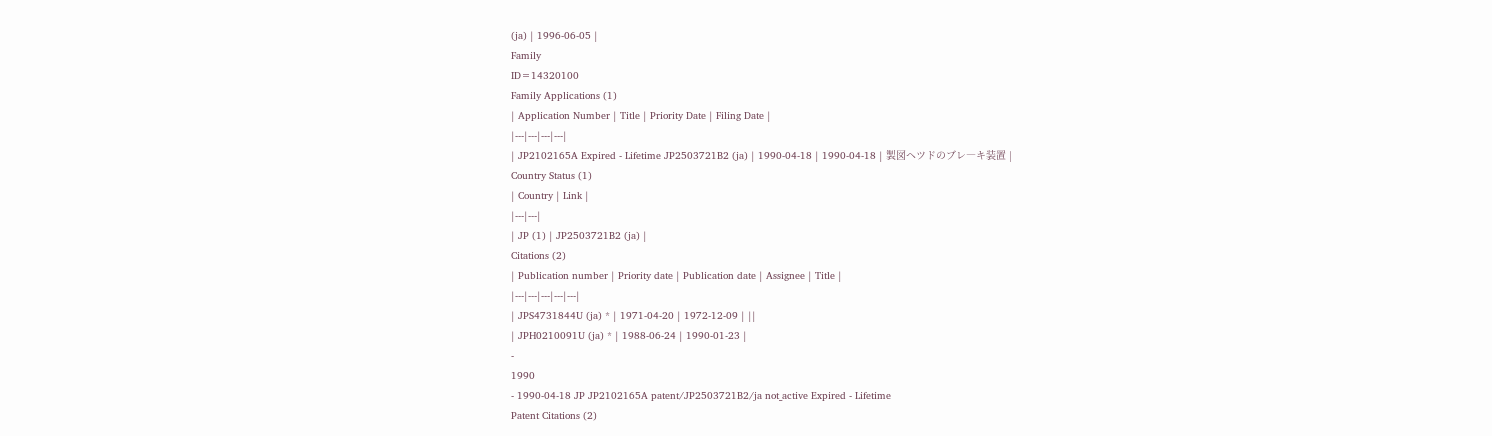(ja) | 1996-06-05 |
Family
ID=14320100
Family Applications (1)
| Application Number | Title | Priority Date | Filing Date |
|---|---|---|---|
| JP2102165A Expired - Lifetime JP2503721B2 (ja) | 1990-04-18 | 1990-04-18 | 製図ヘツドのブレ―キ装置 |
Country Status (1)
| Country | Link |
|---|---|
| JP (1) | JP2503721B2 (ja) |
Citations (2)
| Publication number | Priority date | Publication date | Assignee | Title |
|---|---|---|---|---|
| JPS4731844U (ja) * | 1971-04-20 | 1972-12-09 | ||
| JPH0210091U (ja) * | 1988-06-24 | 1990-01-23 |
-
1990
- 1990-04-18 JP JP2102165A patent/JP2503721B2/ja not_active Expired - Lifetime
Patent Citations (2)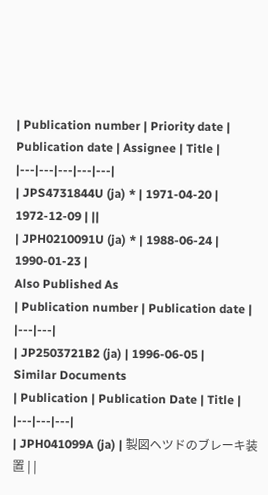| Publication number | Priority date | Publication date | Assignee | Title |
|---|---|---|---|---|
| JPS4731844U (ja) * | 1971-04-20 | 1972-12-09 | ||
| JPH0210091U (ja) * | 1988-06-24 | 1990-01-23 |
Also Published As
| Publication number | Publication date |
|---|---|
| JP2503721B2 (ja) | 1996-06-05 |
Similar Documents
| Publication | Publication Date | Title |
|---|---|---|
| JPH041099A (ja) | 製図ヘツドのブレーキ装置 | |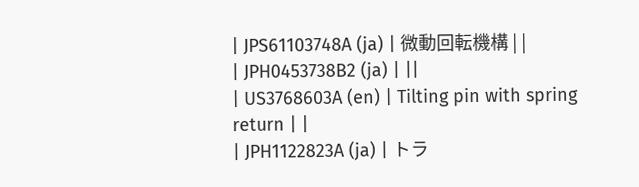| JPS61103748A (ja) | 微動回転機構 | |
| JPH0453738B2 (ja) | ||
| US3768603A (en) | Tilting pin with spring return | |
| JPH1122823A (ja) | トラ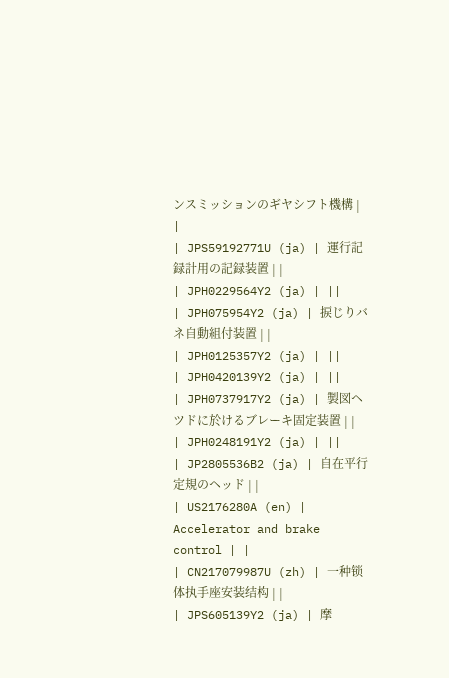ンスミッションのギヤシフト機構 | |
| JPS59192771U (ja) | 運行記録計用の記録装置 | |
| JPH0229564Y2 (ja) | ||
| JPH075954Y2 (ja) | 捩じりバネ自動組付装置 | |
| JPH0125357Y2 (ja) | ||
| JPH0420139Y2 (ja) | ||
| JPH0737917Y2 (ja) | 製図ヘツドに於けるブレーキ固定装置 | |
| JPH0248191Y2 (ja) | ||
| JP2805536B2 (ja) | 自在平行定規のヘッド | |
| US2176280A (en) | Accelerator and brake control | |
| CN217079987U (zh) | 一种锁体执手座安装结构 | |
| JPS605139Y2 (ja) | 摩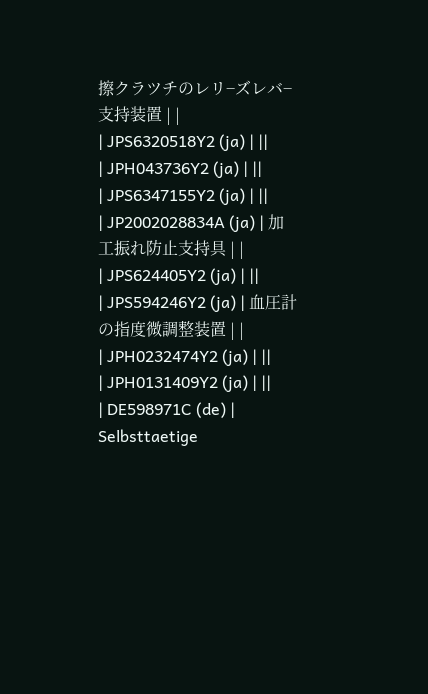擦クラツチのレリ−ズレバ−支持装置 | |
| JPS6320518Y2 (ja) | ||
| JPH043736Y2 (ja) | ||
| JPS6347155Y2 (ja) | ||
| JP2002028834A (ja) | 加工振れ防止支持具 | |
| JPS624405Y2 (ja) | ||
| JPS594246Y2 (ja) | 血圧計の指度微調整装置 | |
| JPH0232474Y2 (ja) | ||
| JPH0131409Y2 (ja) | ||
| DE598971C (de) | Selbsttaetige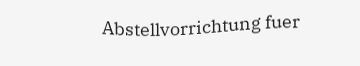Abstellvorrichtung fuer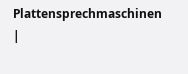Plattensprechmaschinen |